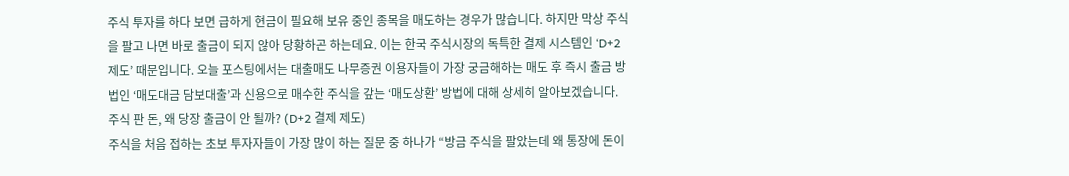주식 투자를 하다 보면 급하게 현금이 필요해 보유 중인 종목을 매도하는 경우가 많습니다. 하지만 막상 주식을 팔고 나면 바로 출금이 되지 않아 당황하곤 하는데요. 이는 한국 주식시장의 독특한 결제 시스템인 ‘D+2 제도’ 때문입니다. 오늘 포스팅에서는 대출매도 나무증권 이용자들이 가장 궁금해하는 매도 후 즉시 출금 방법인 ‘매도대금 담보대출’과 신용으로 매수한 주식을 갚는 ‘매도상환’ 방법에 대해 상세히 알아보겠습니다.
주식 판 돈, 왜 당장 출금이 안 될까? (D+2 결제 제도)
주식을 처음 접하는 초보 투자자들이 가장 많이 하는 질문 중 하나가 “방금 주식을 팔았는데 왜 통장에 돈이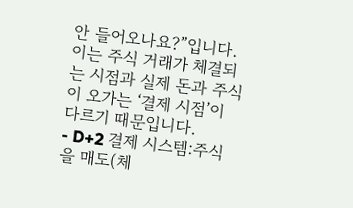안 들어오나요?”입니다. 이는 주식 거래가 체결되는 시점과 실제 돈과 주식이 오가는 ‘결제 시점’이 다르기 때문입니다.
- D+2 결제 시스템:주식을 매도(체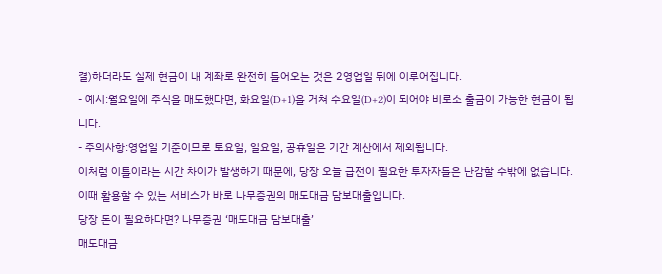결)하더라도 실제 현금이 내 계좌로 완전히 들어오는 것은 2영업일 뒤에 이루어집니다.
- 예시:월요일에 주식을 매도했다면, 화요일(D+1)을 거쳐 수요일(D+2)이 되어야 비로소 출금이 가능한 현금이 됩니다.
- 주의사항:영업일 기준이므로 토요일, 일요일, 공휴일은 기간 계산에서 제외됩니다.
이처럼 이틀이라는 시간 차이가 발생하기 때문에, 당장 오늘 급전이 필요한 투자자들은 난감할 수밖에 없습니다. 이때 활용할 수 있는 서비스가 바로 나무증권의 매도대금 담보대출입니다.
당장 돈이 필요하다면? 나무증권 ‘매도대금 담보대출’
매도대금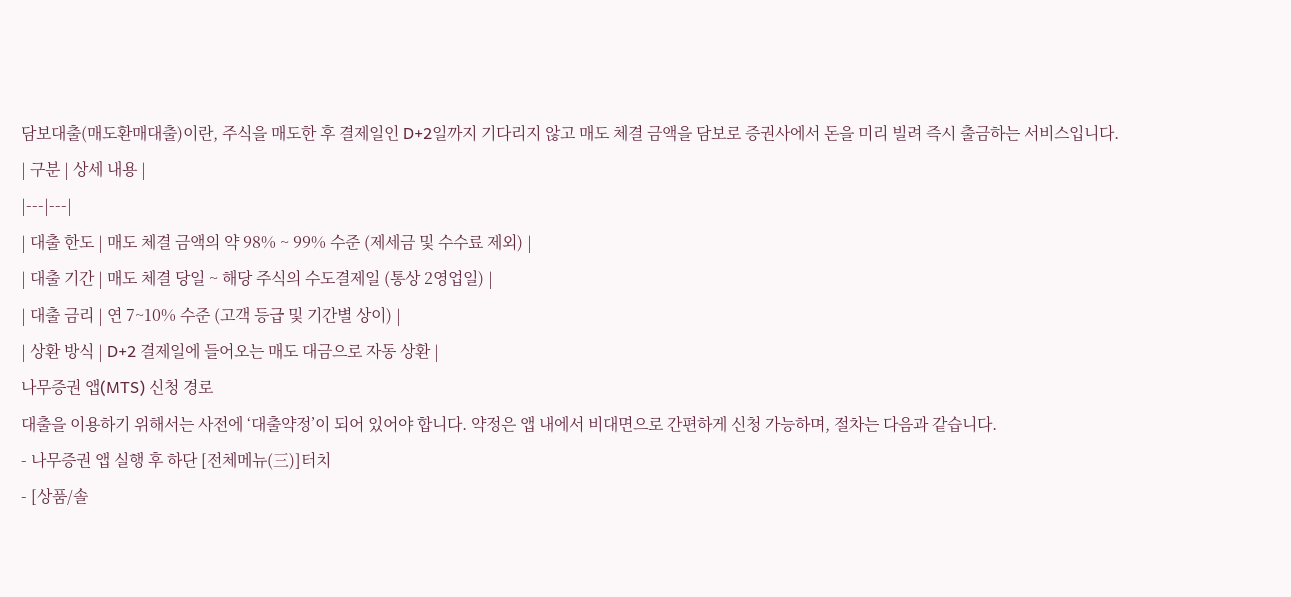담보대출(매도환매대출)이란, 주식을 매도한 후 결제일인 D+2일까지 기다리지 않고 매도 체결 금액을 담보로 증권사에서 돈을 미리 빌려 즉시 출금하는 서비스입니다.
| 구분 | 상세 내용 |
|---|---|
| 대출 한도 | 매도 체결 금액의 약 98% ~ 99% 수준 (제세금 및 수수료 제외) |
| 대출 기간 | 매도 체결 당일 ~ 해당 주식의 수도결제일 (통상 2영업일) |
| 대출 금리 | 연 7~10% 수준 (고객 등급 및 기간별 상이) |
| 상환 방식 | D+2 결제일에 들어오는 매도 대금으로 자동 상환 |
나무증권 앱(MTS) 신청 경로
대출을 이용하기 위해서는 사전에 ‘대출약정’이 되어 있어야 합니다. 약정은 앱 내에서 비대면으로 간편하게 신청 가능하며, 절차는 다음과 같습니다.
- 나무증권 앱 실행 후 하단 [전체메뉴(三)]터치
- [상품/솔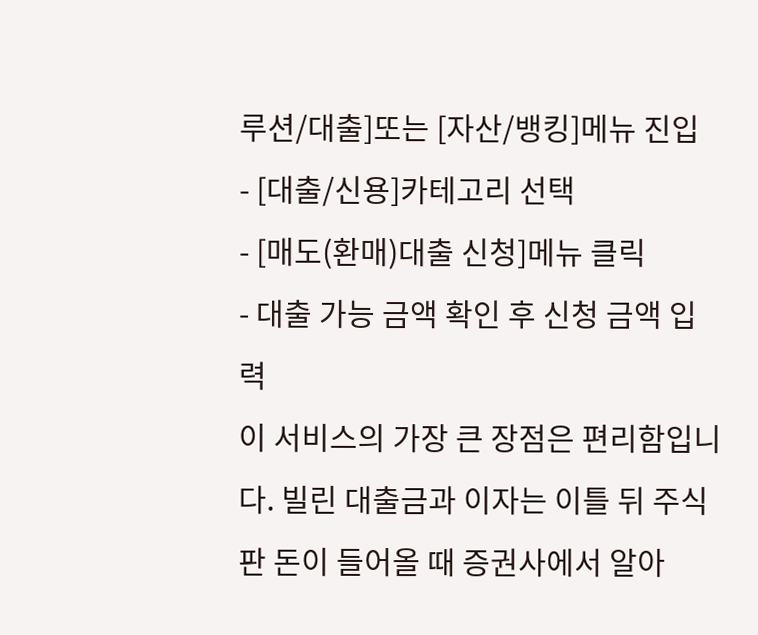루션/대출]또는 [자산/뱅킹]메뉴 진입
- [대출/신용]카테고리 선택
- [매도(환매)대출 신청]메뉴 클릭
- 대출 가능 금액 확인 후 신청 금액 입력
이 서비스의 가장 큰 장점은 편리함입니다. 빌린 대출금과 이자는 이틀 뒤 주식 판 돈이 들어올 때 증권사에서 알아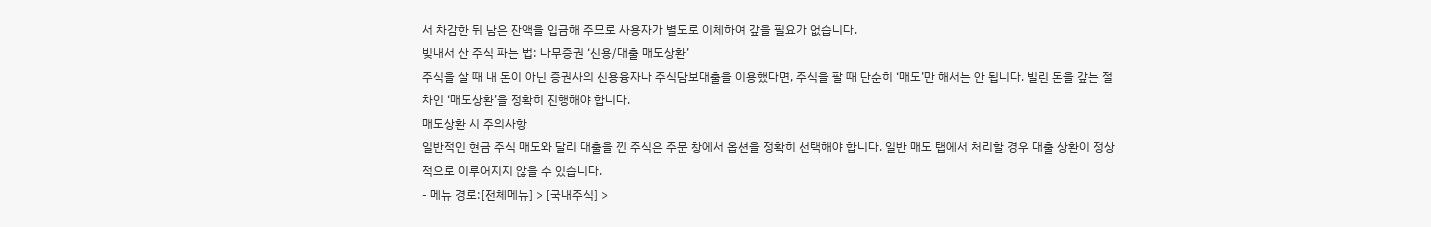서 차감한 뒤 남은 잔액을 입금해 주므로 사용자가 별도로 이체하여 갚을 필요가 없습니다.
빚내서 산 주식 파는 법: 나무증권 ‘신용/대출 매도상환’
주식을 살 때 내 돈이 아닌 증권사의 신용융자나 주식담보대출을 이용했다면, 주식을 팔 때 단순히 ‘매도’만 해서는 안 됩니다. 빌린 돈을 갚는 절차인 ‘매도상환’을 정확히 진행해야 합니다.
매도상환 시 주의사항
일반적인 현금 주식 매도와 달리 대출을 낀 주식은 주문 창에서 옵션을 정확히 선택해야 합니다. 일반 매도 탭에서 처리할 경우 대출 상환이 정상적으로 이루어지지 않을 수 있습니다.
- 메뉴 경로:[전체메뉴] > [국내주식] >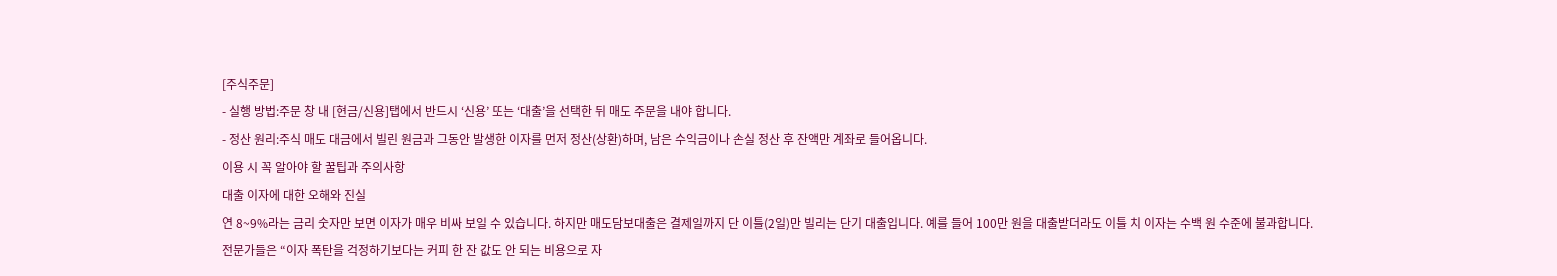[주식주문]
- 실행 방법:주문 창 내 [현금/신용]탭에서 반드시 ‘신용’ 또는 ‘대출’을 선택한 뒤 매도 주문을 내야 합니다.
- 정산 원리:주식 매도 대금에서 빌린 원금과 그동안 발생한 이자를 먼저 정산(상환)하며, 남은 수익금이나 손실 정산 후 잔액만 계좌로 들어옵니다.
이용 시 꼭 알아야 할 꿀팁과 주의사항
대출 이자에 대한 오해와 진실
연 8~9%라는 금리 숫자만 보면 이자가 매우 비싸 보일 수 있습니다. 하지만 매도담보대출은 결제일까지 단 이틀(2일)만 빌리는 단기 대출입니다. 예를 들어 100만 원을 대출받더라도 이틀 치 이자는 수백 원 수준에 불과합니다. 전문가들은 “이자 폭탄을 걱정하기보다는 커피 한 잔 값도 안 되는 비용으로 자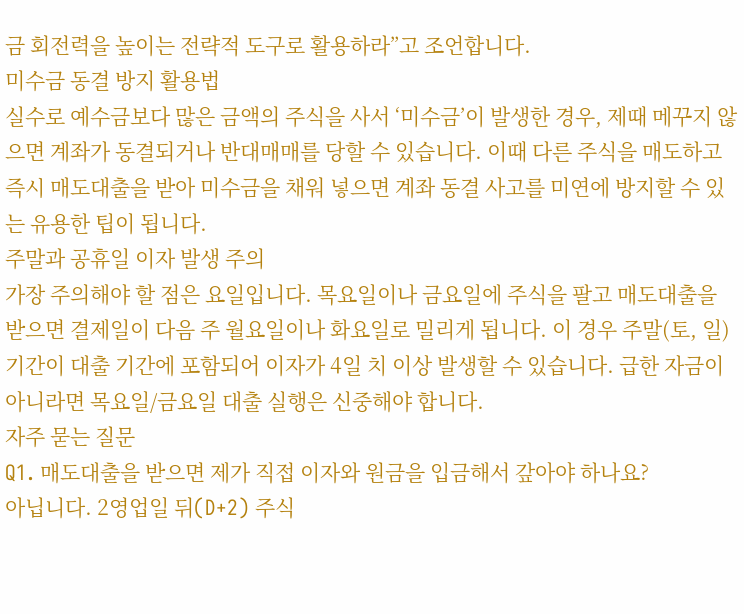금 회전력을 높이는 전략적 도구로 활용하라”고 조언합니다.
미수금 동결 방지 활용법
실수로 예수금보다 많은 금액의 주식을 사서 ‘미수금’이 발생한 경우, 제때 메꾸지 않으면 계좌가 동결되거나 반대매매를 당할 수 있습니다. 이때 다른 주식을 매도하고 즉시 매도대출을 받아 미수금을 채워 넣으면 계좌 동결 사고를 미연에 방지할 수 있는 유용한 팁이 됩니다.
주말과 공휴일 이자 발생 주의
가장 주의해야 할 점은 요일입니다. 목요일이나 금요일에 주식을 팔고 매도대출을 받으면 결제일이 다음 주 월요일이나 화요일로 밀리게 됩니다. 이 경우 주말(토, 일) 기간이 대출 기간에 포함되어 이자가 4일 치 이상 발생할 수 있습니다. 급한 자금이 아니라면 목요일/금요일 대출 실행은 신중해야 합니다.
자주 묻는 질문
Q1. 매도대출을 받으면 제가 직접 이자와 원금을 입금해서 갚아야 하나요?
아닙니다. 2영업일 뒤(D+2) 주식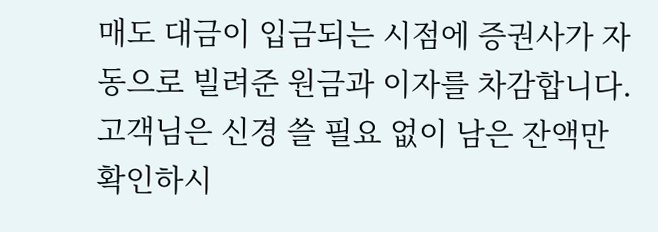매도 대금이 입금되는 시점에 증권사가 자동으로 빌려준 원금과 이자를 차감합니다. 고객님은 신경 쓸 필요 없이 남은 잔액만 확인하시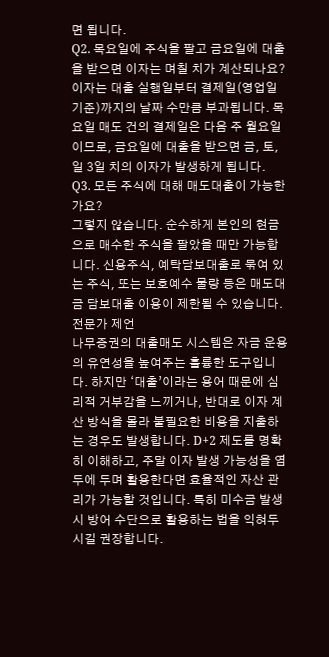면 됩니다.
Q2. 목요일에 주식을 팔고 금요일에 대출을 받으면 이자는 며칠 치가 계산되나요?
이자는 대출 실행일부터 결제일(영업일 기준)까지의 날짜 수만큼 부과됩니다. 목요일 매도 건의 결제일은 다음 주 월요일이므로, 금요일에 대출을 받으면 금, 토, 일 3일 치의 이자가 발생하게 됩니다.
Q3. 모든 주식에 대해 매도대출이 가능한가요?
그렇지 않습니다. 순수하게 본인의 현금으로 매수한 주식을 팔았을 때만 가능합니다. 신용주식, 예탁담보대출로 묶여 있는 주식, 또는 보호예수 물량 등은 매도대금 담보대출 이용이 제한될 수 있습니다.
전문가 제언
나무증권의 대출매도 시스템은 자금 운용의 유연성을 높여주는 훌륭한 도구입니다. 하지만 ‘대출’이라는 용어 때문에 심리적 거부감을 느끼거나, 반대로 이자 계산 방식을 몰라 불필요한 비용을 지출하는 경우도 발생합니다. D+2 제도를 명확히 이해하고, 주말 이자 발생 가능성을 염두에 두며 활용한다면 효율적인 자산 관리가 가능할 것입니다. 특히 미수금 발생 시 방어 수단으로 활용하는 법을 익혀두시길 권장합니다.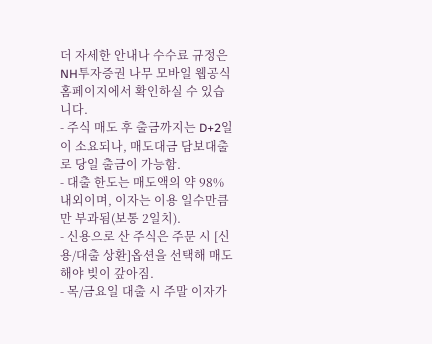더 자세한 안내나 수수료 규정은 NH투자증권 나무 모바일 웹공식 홈페이지에서 확인하실 수 있습니다.
- 주식 매도 후 출금까지는 D+2일이 소요되나, 매도대금 담보대출로 당일 출금이 가능함.
- 대출 한도는 매도액의 약 98% 내외이며, 이자는 이용 일수만큼만 부과됨(보통 2일치).
- 신용으로 산 주식은 주문 시 [신용/대출 상환]옵션을 선택해 매도해야 빚이 갚아짐.
- 목/금요일 대출 시 주말 이자가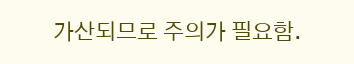가산되므로 주의가 필요함.